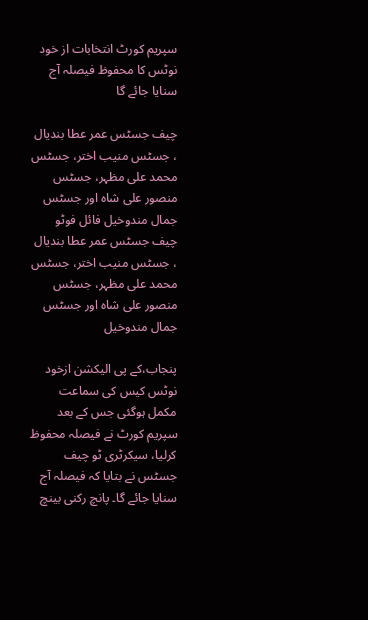سپریم کورٹ انتخابات از خود نوٹس کا محفوظ فیصلہ آج سنایا جائے گا

چیف جسٹس عمر عطا بندیال ، جسٹس منیب اختر، جسٹس محمد علی مظہر، جسٹس منصور علی شاہ اور جسٹس جمال مندوخیل فائل فوٹو چیف جسٹس عمر عطا بندیال ، جسٹس منیب اختر، جسٹس محمد علی مظہر، جسٹس منصور علی شاہ اور جسٹس جمال مندوخیل

پنجاب،کے پی الیکشن ازخود نوٹس کیس کی سماعت مکمل ہوگئی جس کے بعد سپریم کورٹ نے فیصلہ محفوظ کرلیا، سیکرٹری ٹو چیف جسٹس نے بتایا کہ فیصلہ آج سنایا جائے گا۔ پانچ رکنی بینچ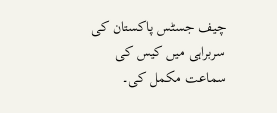چیف جسٹس پاکستان کی سربراہی میں کیس کی سماعت مکمل کی۔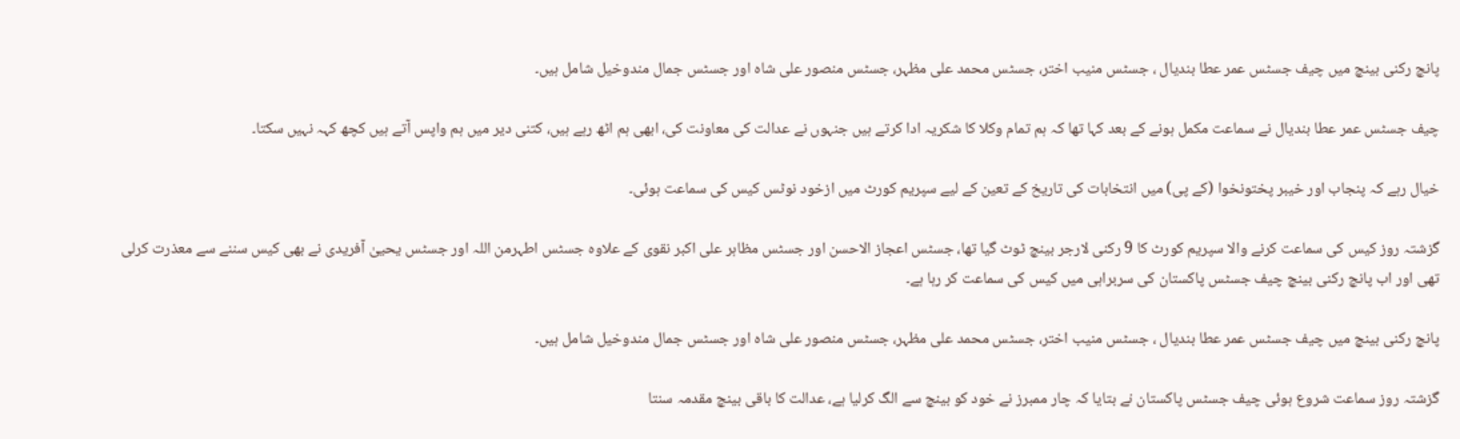پانچ رکنی بینچ میں چیف جسٹس عمر عطا بندیال ، جسٹس منیب اختر، جسٹس محمد علی مظہر، جسٹس منصور علی شاہ اور جسٹس جمال مندوخیل شامل ہیں۔

چیف جسٹس عمر عطا بندیال نے سماعت مکمل ہونے کے بعد کہا تھا کہ ہم تمام وکلا کا شکریہ ادا کرتے ہیں جنہوں نے عدالت کی معاونت کی، ابھی ہم اٹھ رہے ہیں، کتنی دیر میں ہم واپس آتے ہیں کچھ کہہ نہیں سکتا۔

خیال رہے کہ پنجاب اور خیبر پختونخوا (کے پی) میں انتخابات کی تاریخ کے تعین کے لیے سپریم کورٹ میں ازخود نوٹس کیس کی سماعت ہوئی۔

گزشتہ روز کیس کی سماعت کرنے والا سپریم کورٹ کا 9 رکنی لارجر بینچ ٹوٹ گیا تھا، جسٹس اعجاز الاحسن اور جسٹس مظاہر علی اکبر نقوی کے علاوہ جسٹس اطہرمن اللہ اور جسٹس یحییٰ آفریدی نے بھی کیس سننے سے معذرت کرلی تھی اور اب پانچ رکنی بینچ چیف جسٹس پاکستان کی سربراہی میں کیس کی سماعت کر رہا ہے۔

پانچ رکنی بینچ میں چیف جسٹس عمر عطا بندیال ، جسٹس منیب اختر، جسٹس محمد علی مظہر، جسٹس منصور علی شاہ اور جسٹس جمال مندوخیل شامل ہیں۔

گزشتہ روز سماعت شروع ہوئی چیف جسٹس پاکستان نے بتایا کہ چار ممبرز نے خود کو بینچ سے الگ کرلیا ہے، عدالت کا باقی بینچ مقدمہ سنتا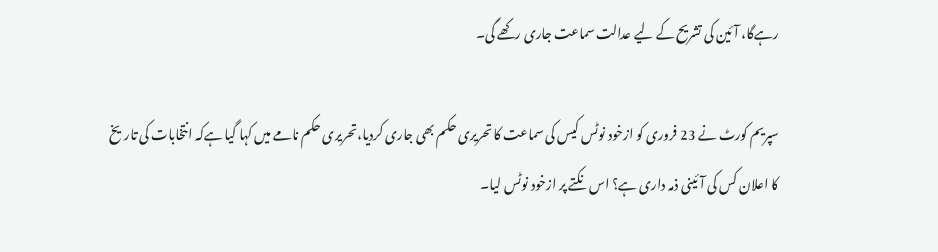رہےگا، آئین کی تشریح کے لیے عدالت سماعت جاری رکھے گی۔

سپریم کورٹ نے 23 فروری کو ازخود نوٹس کیس کی سماعت کا تحریری حکم بھی جاری کردیا،تحریری حکم نامے میں کہا گیا ہےکہ انتخابات کی تاریخ کا اعلان کس کی آئینی ذمہ داری ہے؟ اس نکتے پر ازخود نوٹس لیا۔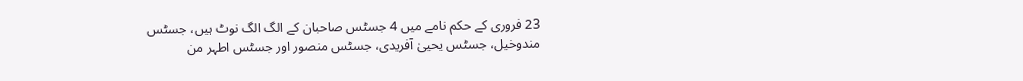23 فروری کے حکم نامے میں 4 جسٹس صاحبان کے الگ الگ نوٹ ہیں، جسٹس مندوخیل، جسٹس یحییٰ آفریدی، جسٹس منصور اور جسٹس اطہر من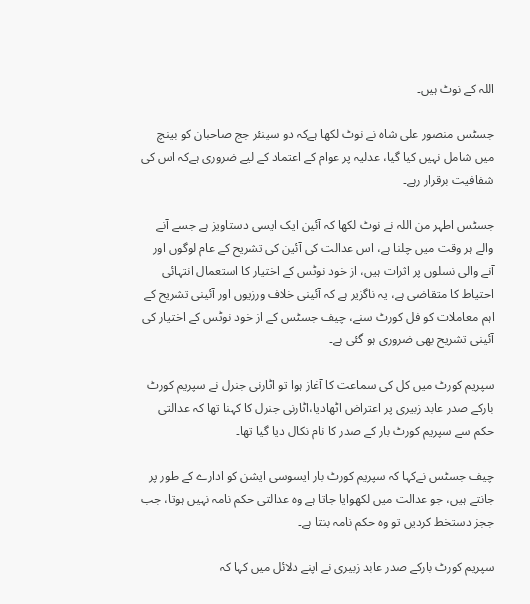اللہ کے نوٹ ہیں۔

جسٹس منصور علی شاہ نے نوٹ لکھا ہےکہ دو سینئر جج صاحبان کو بینچ میں شامل نہیں کیا گیا، عدلیہ پر عوام کے اعتماد کے لیے ضروری ہےکہ اس کی شفافیت برقرار رہے۔

جسٹس اطہر من اللہ نے نوٹ لکھا کہ آئین ایک ایسی دستاویز ہے جسے آنے والے ہر وقت میں چلنا ہے، اس عدالت کی آئین کی تشریح کے عام لوگوں اور آنے والی نسلوں پر اثرات ہیں، از خود نوٹس کے اختیار کا استعمال انتہائی احتیاط کا متقاضی ہے، یہ ناگزیر ہے کہ آئینی خلاف ورزیوں اور آئینی تشریح کے اہم معاملات کو فل کورٹ سنے، چیف جسٹس کے از خود نوٹس کے اختیار کی آئینی تشریح بھی ضروری ہو گئی ہے۔

سپریم کورٹ میں کل کی سماعت کا آغاز ہوا تو اٹارنی جنرل نے سپریم کورٹ بارکے صدر عابد زبیری پر اعتراض اٹھادیا،اٹارنی جنرل کا کہنا تھا کہ عدالتی حکم سے سپریم کورٹ بار کے صدر کا نام نکال دیا گیا تھا۔

چیف جسٹس نےکہا کہ سپریم کورٹ بار ایسوسی ایشن کو ادارے کے طور پر جانتے ہیں، جو عدالت میں لکھوایا جاتا ہے وہ عدالتی حکم نامہ نہیں ہوتا، جب ججز دستخط کردیں تو وہ حکم نامہ بنتا ہے۔

سپریم کورٹ بارکے صدر عابد زبیری نے اپنے دلائل میں کہا کہ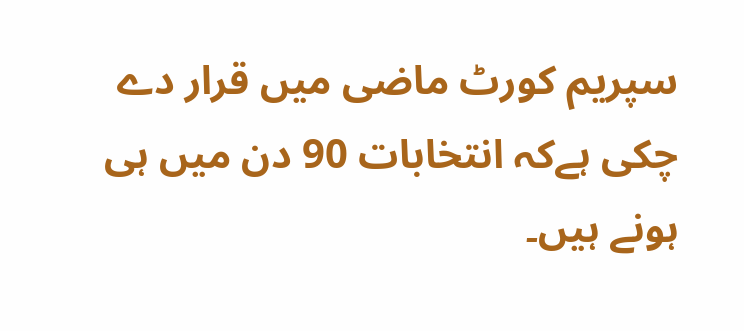سپریم کورٹ ماضی میں قرار دے چکی ہےکہ انتخابات 90 دن میں ہی ہونے ہیں۔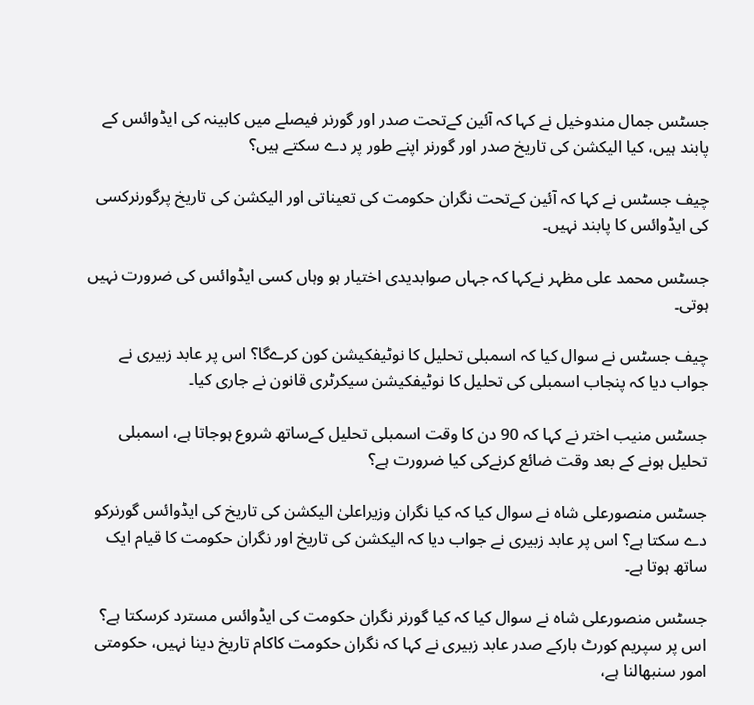جسٹس جمال مندوخیل نے کہا کہ آئین کےتحت صدر اور گورنر فیصلے میں کابینہ کی ایڈوائس کے پابند ہیں، کیا الیکشن کی تاریخ صدر اور گورنر اپنے طور پر دے سکتے ہیں؟

چیف جسٹس نے کہا کہ آئین کےتحت نگران حکومت کی تعیناتی اور الیکشن کی تاریخ پرگورنرکسی کی ایڈوائس کا پابند نہیں۔

جسٹس محمد علی مظہر نےکہا کہ جہاں صوابدیدی اختیار ہو وہاں کسی ایڈوائس کی ضرورت نہیں ہوتی۔

چیف جسٹس نے سوال کیا کہ اسمبلی تحلیل کا نوٹیفکیشن کون کرےگا؟ اس پر عابد زبیری نے جواب دیا کہ پنجاب اسمبلی کی تحلیل کا نوٹیفکیشن سیکرٹری قانون نے جاری کیا۔

جسٹس منیب اختر نے کہا کہ 90 دن کا وقت اسمبلی تحلیل کےساتھ شروع ہوجاتا ہے، اسمبلی تحلیل ہونے کے بعد وقت ضائع کرنےکی کیا ضرورت ہے؟

جسٹس منصورعلی شاہ نے سوال کیا کہ کیا نگران وزیراعلیٰ الیکشن کی تاریخ کی ایڈوائس گورنرکو دے سکتا ہے؟ اس پر عابد زبیری نے جواب دیا کہ الیکشن کی تاریخ اور نگران حکومت کا قیام ایک ساتھ ہوتا ہے۔

جسٹس منصورعلی شاہ نے سوال کیا کہ کیا گورنر نگران حکومت کی ایڈوائس مسترد کرسکتا ہے؟ اس پر سپریم کورٹ بارکے صدر عابد زبیری نے کہا کہ نگران حکومت کاکام تاریخ دینا نہیں، حکومتی امور سنبھالنا ہے،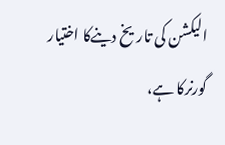الیکشن کی تاریخ دینےکا اختیار گورنرکا ہے،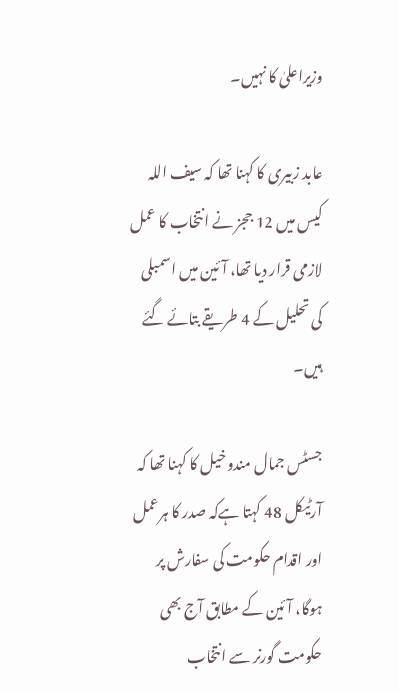وزیراعلیٰ کا نہیں۔

عابد زبیری کا کہنا تھا کہ سیف اللہ کیس میں 12 ججز نے انتخاب کا عمل لازمی قرار دیا تھا، آئین میں اسمبلی کی تحلیل کے 4 طریقے بتائے گئے ہیں۔

جسٹس جمال مندوخیل کا کہنا تھا کہ آرٹیکل 48 کہتا ہےکہ صدر کا ہرعمل اور اقدام حکومت کی سفارش پر ہوگا، آئین کے مطابق آج بھی حکومت گورنر سے انتخاب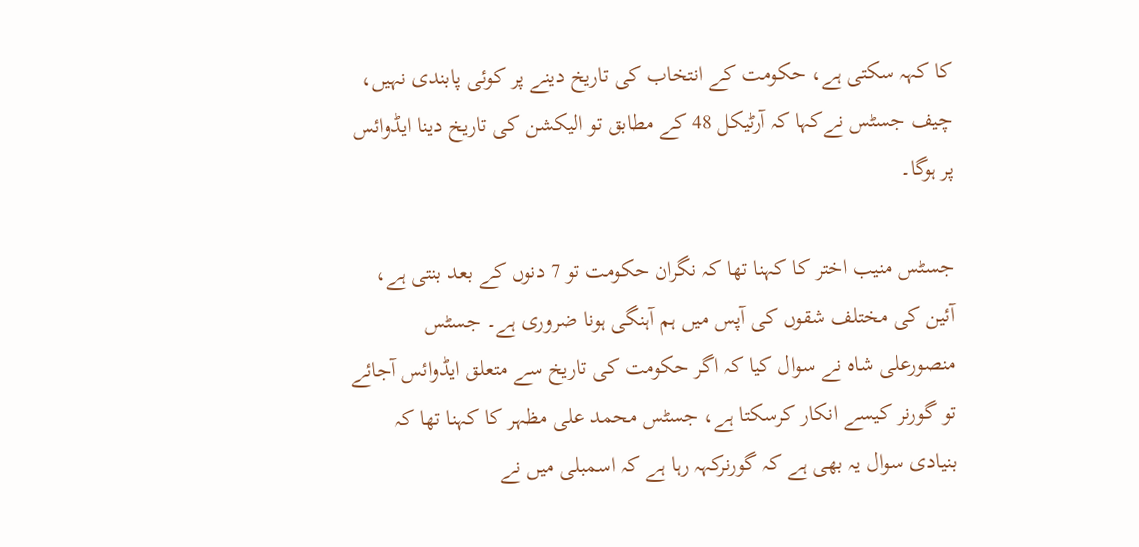کا کہہ سکتی ہے، حکومت کے انتخاب کی تاریخ دینے پر کوئی پابندی نہیں، چیف جسٹس نےکہا کہ آرٹیکل 48 کے مطابق تو الیکشن کی تاریخ دینا ایڈوائس پر ہوگا۔

جسٹس منیب اختر کا کہنا تھا کہ نگران حکومت تو 7 دنوں کے بعد بنتی ہے، آئین کی مختلف شقوں کی آپس میں ہم آہنگی ہونا ضروری ہے۔ جسٹس منصورعلی شاہ نے سوال کیا کہ اگر حکومت کی تاریخ سے متعلق ایڈوائس آجائے تو گورنر کیسے انکار کرسکتا ہے، جسٹس محمد علی مظہر کا کہنا تھا کہ بنیادی سوال یہ بھی ہے کہ گورنرکہہ رہا ہے کہ اسمبلی میں نے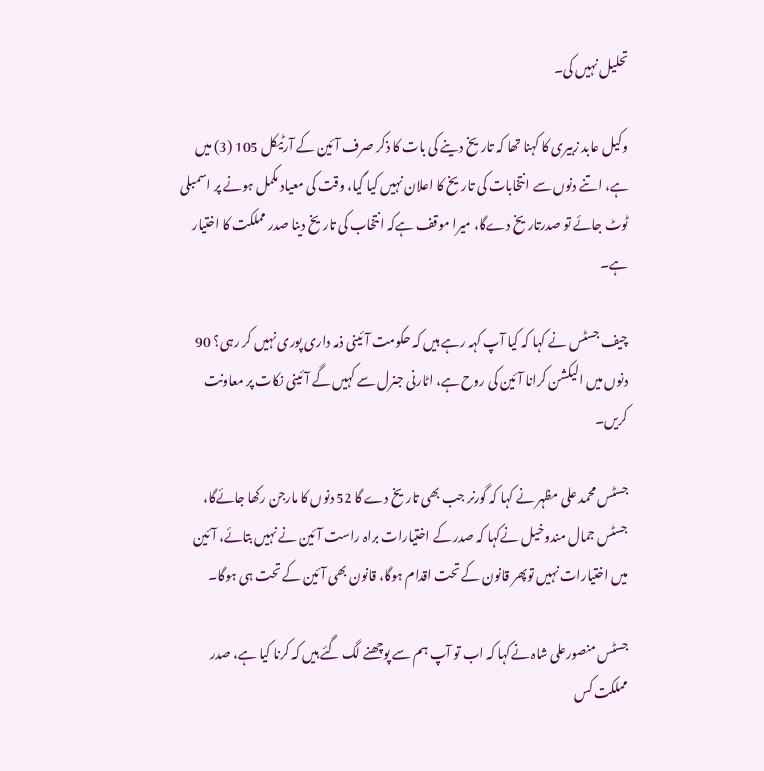تحلیل نہیں کی۔

وکیل عابد زبیری کا کہنا تھا کہ تاریخ دینے کی بات کا ذکر صرف آئین کے آرٹیکل 105 (3) میں ہے، اتنے دنوں سے انتخابات کی تاریخ کا اعلان نہیں کیا گیا، وقت کی معیاد مکمل ہونے پر اسمبلی ٹوٹ جائے تو صدرتاریخ دےگا، میرا موقف ہےکہ انتخاب کی تاریخ دینا صدر مملکت کا اختیار ہے۔

چیف جسٹس نے کہا کہ کیا آپ کہہ رہے ہیں کہ حکومت آئینی ذمہ داری پوری نہیں کر رہی؟ 90 دنوں میں الیکشن کرانا آئین کی روح ہے، اٹارنی جنرل سے کہیں گے آئینی نکات پر معاونت کریں۔

جسٹس محمد علی مظہر نے کہا کہ گورنر جب بھی تاریخ دے گا 52 دنوں کا مارجن رکھا جائےگا، جسٹس جمال مندوخیل نےکہا کہ صدر کے اختیارات براہ راست آئین نے نہیں بتائے، آئین میں اختیارات نہیں توپھر قانون کے تحت اقدام ہوگا، قانون بھی آئین کے تحت ہی ہوگا۔

جسٹس منصورعلی شاہ نےکہا کہ اب تو آپ ہم سے پوچھنے لگ گئے ہیں کہ کرنا کیا ہے، صدر مملکت کس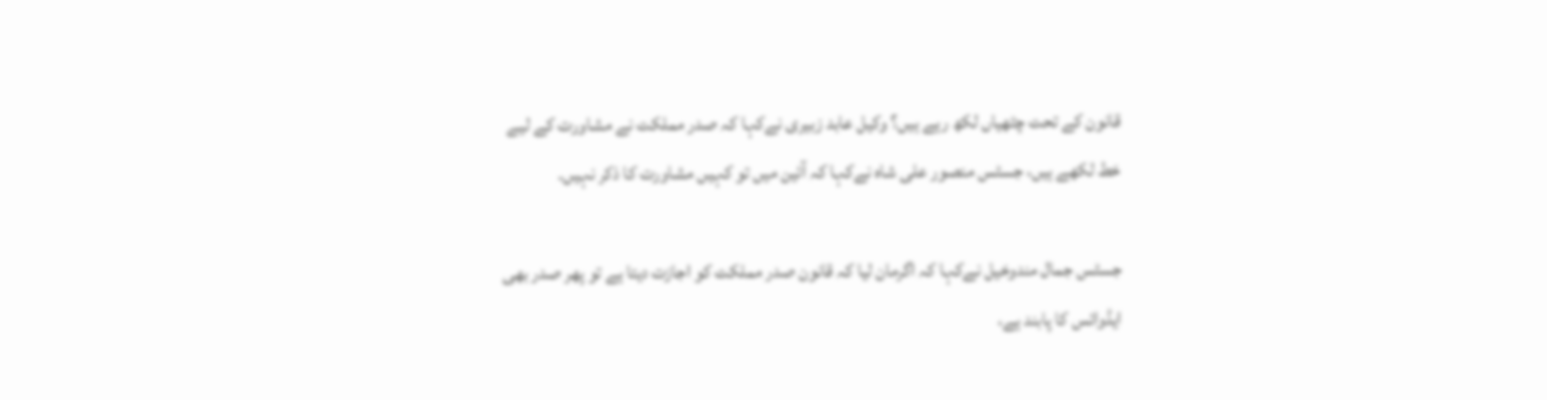قانون کے تحت چٹھیاں لکھ رہے ہیں؟ وکیل عابد زبیری نےکہا کہ صدر مملکت نے مشاورت کے لیے خط لکھے ہیں، جسٹس منصور علی شاہ نےکہا کہ آئین میں تو کہیں مشاورت کا ذکر نہیں۔

جسٹس جمال مندوخیل نےکہا کہ اگرمان لیا کہ قانون صدر مملکت کو اجازت دیتا ہے تو پھر صدر بھی ایڈوائس کا پابند ہے،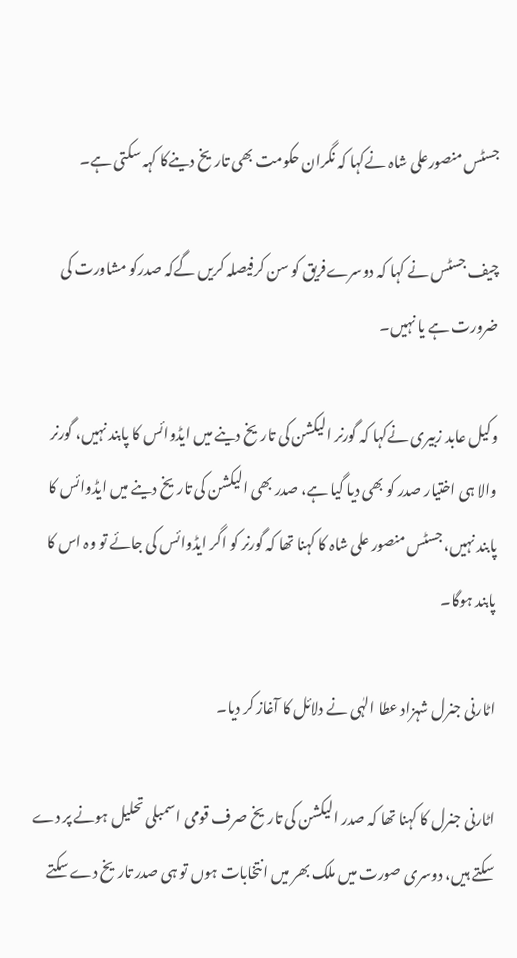جسٹس منصورعلی شاہ نےکہا کہ نگران حکومت بھی تاریخ دینےکا کہہ سکتی ہے۔

چیف جسٹس نے کہا کہ دوسرےفریق کو سن کرفیصلہ کریں گےکہ صدرکو مشاورت کی ضرورت ہے یا نہیں۔

وکیل عابد زبیری نےکہا کہ گورنر الیکشن کی تاریخ دینے میں ایڈوائس کا پابند نہیں، گورنر والا ہی اختیار صدر کو بھی دیا گیا ہے، صدر بھی الیکشن کی تاریخ دینے میں ایڈوائس کا پابند نہیں، جسٹس منصور علی شاہ کا کہنا تھا کہ گورنر کو اگر ایڈوائس کی جائے تو وہ اس کا پابند ہوگا۔

اٹارنی جنرل شہزاد عطا الہٰی نے دلائل کا آغاز کر دیا۔

اٹارنی جنرل کا کہنا تھا کہ صدر الیکشن کی تاریخ صرف قومی اسمبلی تحلیل ہونے پر دے سکتے ہیں، دوسری صورت میں ملک بھر میں انتخابات ہوں تو ہی صدر تاریخ دے سکتے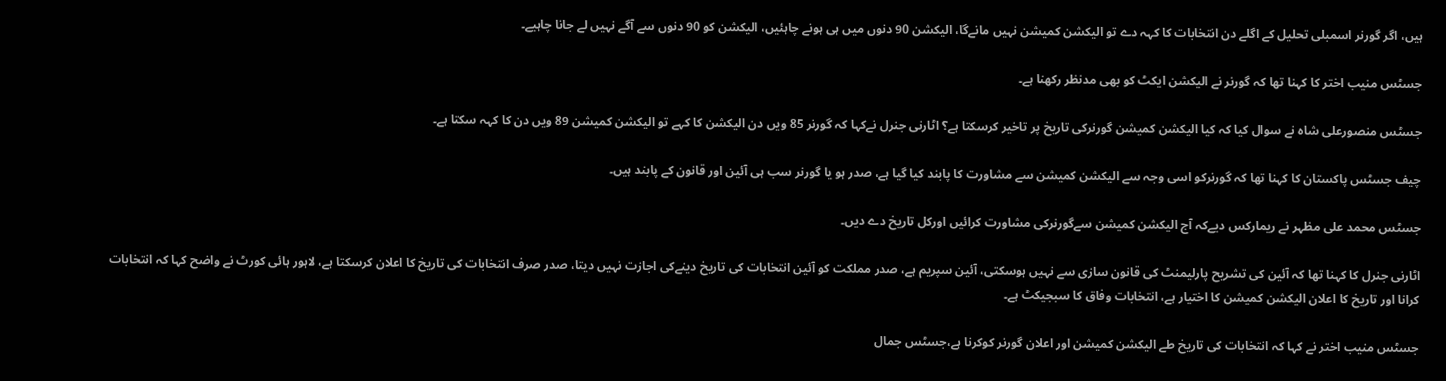ہیں، اگر گورنر اسمبلی تحلیل کے اگلے دن انتخابات کا کہہ دے تو الیکشن کمیشن نہیں مانےگا، الیکشن 90 دنوں میں ہی ہونے چاہئیں، الیکشن کو 90 دنوں سے آگے نہیں لے جانا چاہیے۔

جسٹس منیب اختر کا کہنا تھا کہ گورنر نے الیکشن ایکٹ کو بھی مدنظر رکھنا ہے۔

جسٹس منصورعلی شاہ نے سوال کیا کہ کیا الیکشن کمیشن گورنرکی تاریخ پر تاخیر کرسکتا ہے؟ اٹارنی جنرل نےکہا کہ گورنر 85 ویں دن الیکشن کا کہے تو الیکشن کمیشن 89 ویں دن کا کہہ سکتا ہے۔

چیف جسٹس پاکستان کا کہنا تھا کہ گورنرکو اسی وجہ سے الیکشن کمیشن سے مشاورت کا پابند کیا گیا ہے، صدر ہو یا گورنر سب ہی آئین اور قانون کے پابند ہیں۔

جسٹس محمد علی مظہر نے ریمارکس دیےکہ آج الیکشن کمیشن سےگورنرکی مشاورت کرائیں اورکل تاریخ دے دیں۔

اٹارنی جنرل کا کہنا تھا کہ آئین کی تشریح پارلیمنٹ کی قانون سازی سے نہیں ہوسکتی، آئین سپریم ہے، صدر مملکت کو آئین انتخابات کی تاریخ دینےکی اجازت نہیں دیتا، صدر صرف انتخابات کی تاریخ کا اعلان کرسکتا ہے، لاہور ہائی کورٹ نے واضح کہا کہ انتخابات کرانا اور تاریخ کا اعلان الیکشن کمیشن کا اختیار ہے، انتخابات وفاق کا سبجیکٹ ہے۔

جسٹس منیب اختر نے کہا کہ انتخابات کی تاریخ طے الیکشن کمیشن اور اعلان گورنر کوکرنا ہے،جسٹس جمال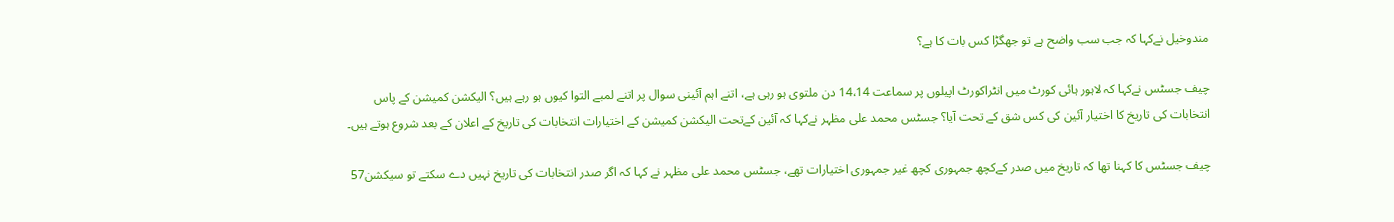مندوخیل نےکہا کہ جب سب واضح ہے تو جھگڑا کس بات کا ہے؟

چیف جسٹس نےکہا کہ لاہور ہائی کورٹ میں انٹراکورٹ اپیلوں پر سماعت 14،14 دن ملتوی ہو رہی ہے، اتنے اہم آئینی سوال پر اتنے لمبے التوا کیوں ہو رہے ہیں؟ الیکشن کمیشن کے پاس انتخابات کی تاریخ کا اختیار آئین کی کس شق کے تحت آیا؟ جسٹس محمد علی مظہر نےکہا کہ آئین کےتحت الیکشن کمیشن کے اختیارات انتخابات کی تاریخ کے اعلان کے بعد شروع ہوتے ہیں۔

چیف جسٹس کا کہنا تھا کہ تاریخ میں صدر کےکچھ جمہوری کچھ غیر جمہوری اختیارات تھے، جسٹس محمد علی مظہر نے کہا کہ اگر صدر انتخابات کی تاریخ نہیں دے سکتے تو سیکشن57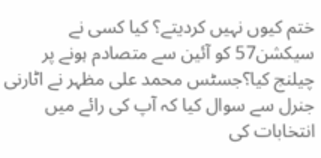ختم کیوں نہیں کردیتے؟ کیا کسی نے سیکشن57 کو آئین سے متصادم ہونے پر چیلنج کیا؟جسٹس محمد علی مظہر نے اٹارنی جنرل سے سوال کیا کہ آپ کی رائے میں انتخابات کی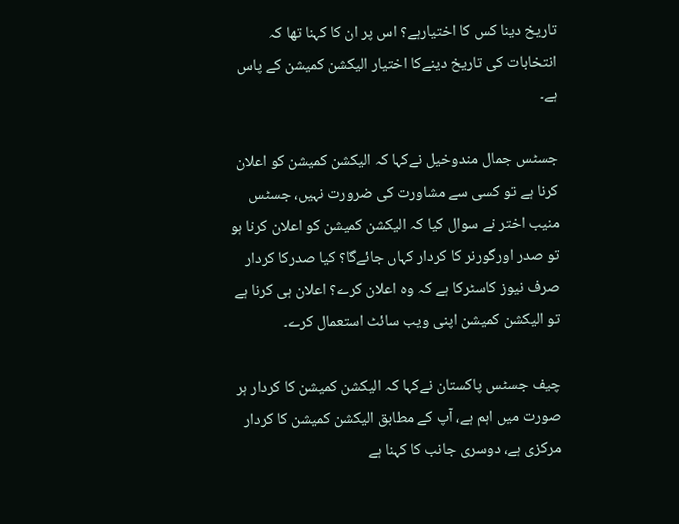تاریخ دینا کس کا اختیارہے؟ اس پر ان کا کہنا تھا کہ انتخابات کی تاریخ دینےکا اختیار الیکشن کمیشن کے پاس ہے۔

جسٹس جمال مندوخیل نےکہا کہ الیکشن کمیشن کو اعلان کرنا ہے تو کسی سے مشاورت کی ضرورت نہیں، جسٹس منیب اختر نے سوال کیا کہ الیکشن کمیشن کو اعلان کرنا ہو تو صدر اورگورنر کا کردار کہاں جائےگا؟ کیا صدرکا کردار صرف نیوز کاسٹرکا ہے کہ وہ اعلان کرے؟ اعلان ہی کرنا ہے تو الیکشن کمیشن اپنی ویب سائٹ استعمال کرے۔

چیف جسٹس پاکستان نےکہا کہ الیکشن کمیشن کا کردار ہر صورت میں اہم ہے، آپ کے مطابق الیکشن کمیشن کا کردار مرکزی ہے، دوسری جانب کا کہنا ہے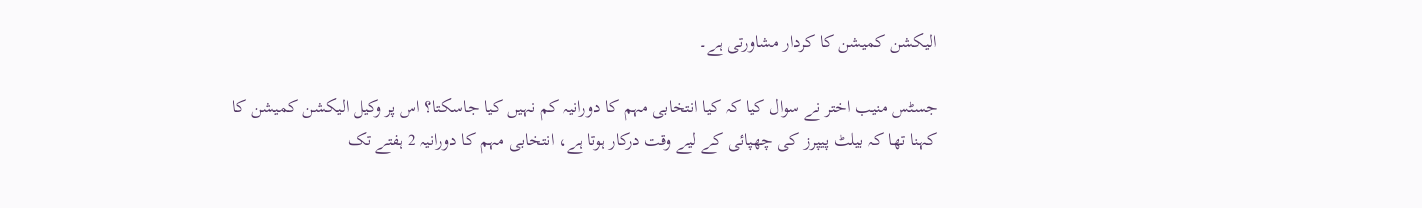الیکشن کمیشن کا کردار مشاورتی ہے۔

جسٹس منیب اختر نے سوال کیا کہ کیا انتخابی مہم کا دورانیہ کم نہیں کیا جاسکتا؟ اس پر وکیل الیکشن کمیشن کا کہنا تھا کہ بیلٹ پیپرز کی چھپائی کے لیے وقت درکار ہوتا ہے، انتخابی مہم کا دورانیہ 2 ہفتے تک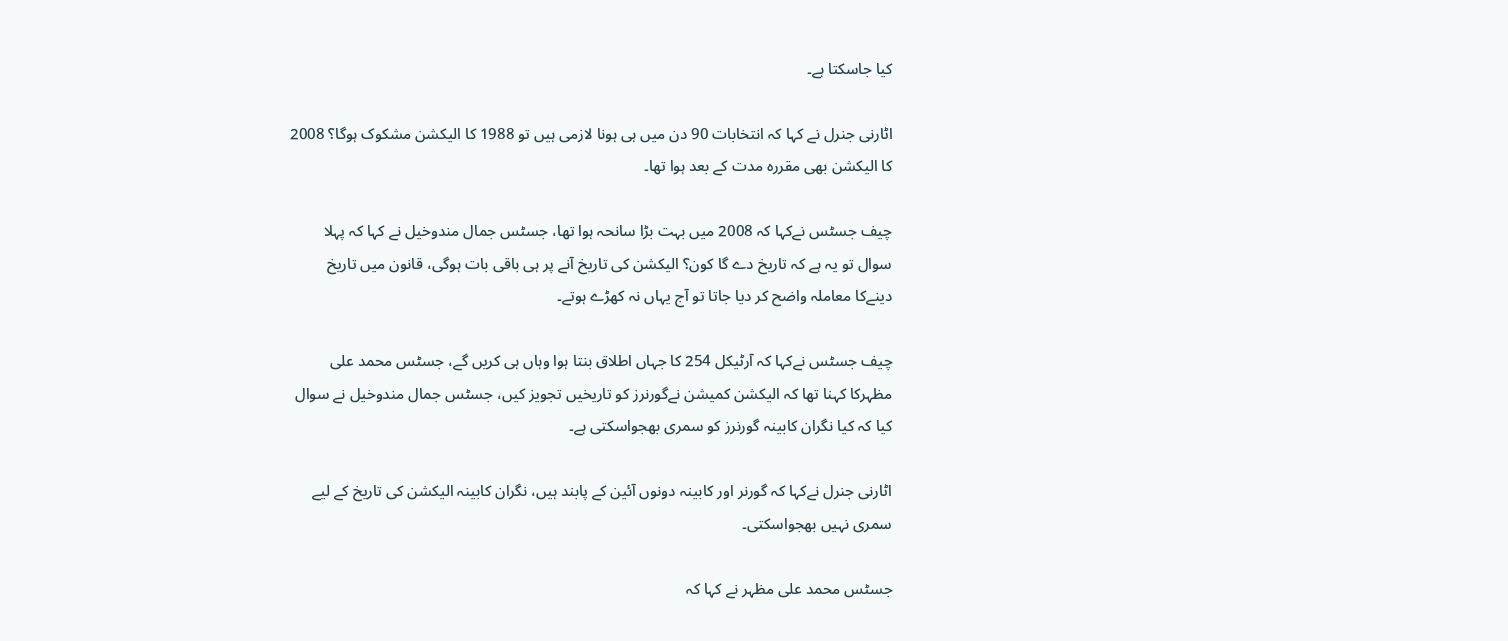کیا جاسکتا ہے۔

اٹارنی جنرل نے کہا کہ انتخابات 90 دن میں ہی ہونا لازمی ہیں تو 1988 کا الیکشن مشکوک ہوگا؟ 2008 کا الیکشن بھی مقررہ مدت کے بعد ہوا تھا۔

چیف جسٹس نےکہا کہ 2008 میں بہت بڑا سانحہ ہوا تھا، جسٹس جمال مندوخیل نے کہا کہ پہلا سوال تو یہ ہے کہ تاریخ دے گا کون؟ الیکشن کی تاریخ آنے پر ہی باقی بات ہوگی، قانون میں تاریخ دینےکا معاملہ واضح کر دیا جاتا تو آج یہاں نہ کھڑے ہوتے۔

چیف جسٹس نےکہا کہ آرٹیکل 254 کا جہاں اطلاق بنتا ہوا وہاں ہی کریں گے، جسٹس محمد علی مظہرکا کہنا تھا کہ الیکشن کمیشن نےگورنرز کو تاریخیں تجویز کیں، جسٹس جمال مندوخیل نے سوال کیا کہ کیا نگران کابینہ گورنرز کو سمری بھجواسکتی ہے۔

اٹارنی جنرل نےکہا کہ گورنر اور کابینہ دونوں آئین کے پابند ہیں، نگران کابینہ الیکشن کی تاریخ کے لیے سمری نہیں بھجواسکتی۔

جسٹس محمد علی مظہر نے کہا کہ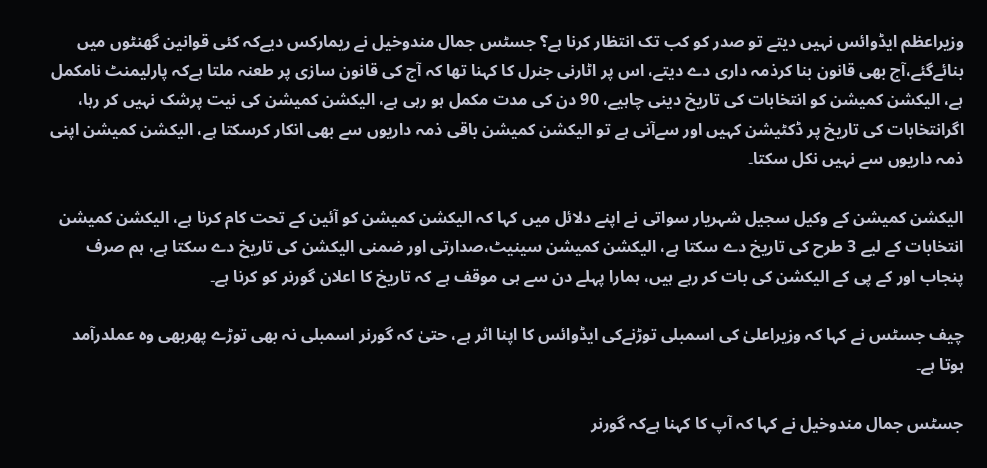وزیراعظم ایڈوائس نہیں دیتے تو صدر کو کب تک انتظار کرنا ہے؟ جسٹس جمال مندوخیل نے ریمارکس دیےکہ کئی قوانین گھنٹوں میں بنائےگئے،آج بھی قانون بنا کرذمہ داری دے دیتے، اس پر اٹارنی جنرل کا کہنا تھا کہ آج کی قانون سازی پر طعنہ ملتا ہےکہ پارلیمنٹ نامکمل ہے، الیکشن کمیشن کو انتخابات کی تاریخ دینی چاہیے، 90 دن کی مدت مکمل ہو رہی ہے، الیکشن کمیشن کی نیت پرشک نہیں کر رہا، اگرانتخابات کی تاریخ پر ڈکٹیشن کہیں اور سےآنی ہے تو الیکشن کمیشن باقی ذمہ داریوں سے بھی انکار کرسکتا ہے، الیکشن کمیشن اپنی ذمہ داریوں سے نہیں نکل سکتا۔

الیکشن کمیشن کے وکیل سجیل شہریار سواتی نے اپنے دلائل میں کہا کہ الیکشن کمیشن کو آئین کے تحت کام کرنا ہے، الیکشن کمیشن انتخابات کے لیے 3 طرح کی تاریخ دے سکتا ہے، الیکشن کمیشن سینیٹ،صدارتی اور ضمنی الیکشن کی تاریخ دے سکتا ہے، ہم صرف پنجاب اور کے پی کے الیکشن کی بات کر رہے ہیں، ہمارا پہلے دن سے ہی موقف ہے کہ تاریخ کا اعلان گورنر کو کرنا ہے۔

چیف جسٹس نے کہا کہ وزیراعلیٰ کی اسمبلی توڑنےکی ایڈوائس کا اپنا اثر ہے، حتیٰ کہ گورنر اسمبلی نہ بھی توڑے پھربھی وہ عملدرآمد ہوتا ہے۔

جسٹس جمال مندوخیل نے کہا کہ آپ کا کہنا ہےکہ گورنر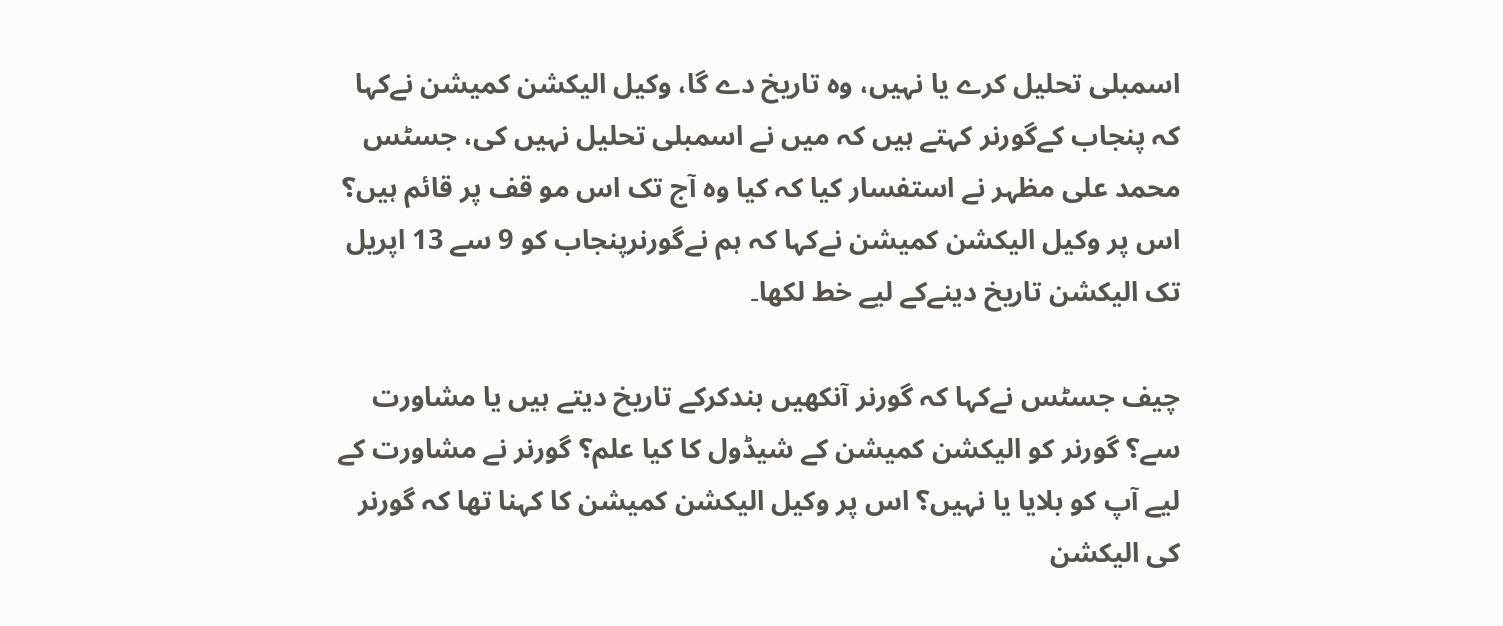اسمبلی تحلیل کرے یا نہیں، وہ تاریخ دے گا، وکیل الیکشن کمیشن نےکہا کہ پنجاب کےگورنر کہتے ہیں کہ میں نے اسمبلی تحلیل نہیں کی، جسٹس محمد علی مظہر نے استفسار کیا کہ کیا وہ آج تک اس مو قف پر قائم ہیں؟ اس پر وکیل الیکشن کمیشن نےکہا کہ ہم نےگورنرپنجاب کو 9 سے 13 اپریل تک الیکشن تاریخ دینےکے لیے خط لکھا۔

چیف جسٹس نےکہا کہ گورنر آنکھیں بندکرکے تاریخ دیتے ہیں یا مشاورت سے؟ گورنر کو الیکشن کمیشن کے شیڈول کا کیا علم؟ گورنر نے مشاورت کے لیے آپ کو بلایا یا نہیں؟ اس پر وکیل الیکشن کمیشن کا کہنا تھا کہ گورنر کی الیکشن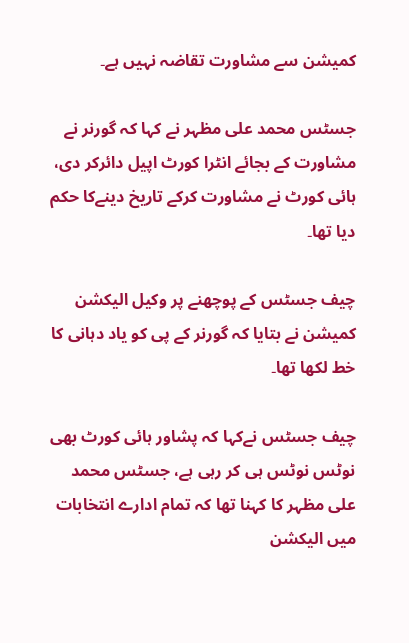کمیشن سے مشاورت تقاضہ نہیں ہے۔

جسٹس محمد علی مظہر نے کہا کہ گورنر نے مشاورت کے بجائے انٹرا کورٹ اپیل دائرکر دی، ہائی کورٹ نے مشاورت کرکے تاریخ دینےکا حکم دیا تھا۔

چیف جسٹس کے پوچھنے پر وکیل الیکشن کمیشن نے بتایا کہ گورنر کے پی کو یاد دہانی کا خط لکھا تھا۔

چیف جسٹس نےکہا کہ پشاور ہائی کورٹ بھی نوٹس نوٹس ہی کر رہی ہے، جسٹس محمد علی مظہر کا کہنا تھا کہ تمام ادارے انتخابات میں الیکشن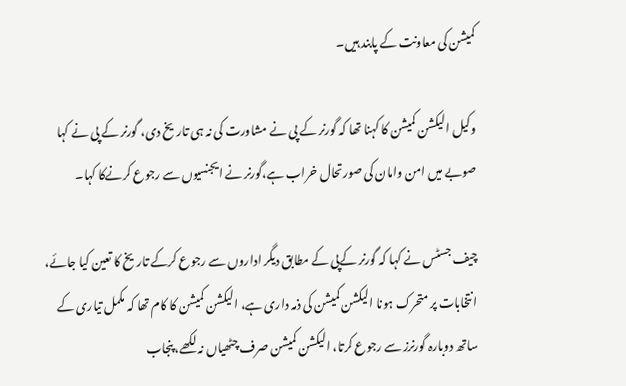کمیشن کی معاونت کے پابند ہیں۔

وکیل الیکشن کمیشن کا کہنا تھا کہ گورنر کے پی نے مشاورت کی نہ ہی تاریخ دی، گورنر کے پی نے کہا صوبے میں امن وامان کی صورتحال خراب ہے،گورنر نے ایجنسیوں سے رجوع کرنےکا کہا۔

چیف جسٹس نے کہا کہ گورنر کےپی کے مطابق دیگر اداروں سے رجوع کرکے تاریخ کا تعین کیا جائے، انتخابات پر متحرک ہونا الیکشن کمیشن کی ذمہ داری ہے، الیکشن کمیشن کا کام تھا کہ مکمل تیاری کے ساتھ دوبارہ گورنرز سے رجوع کرتا، الیکشن کمیشن صرف چٹھیاں نہ لکھے، پنجاب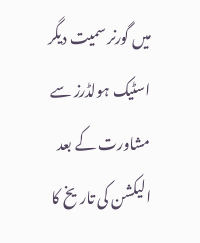میں گورنر سمیت دیگر اسٹیک ہولڈرز سے مشاورت کے بعد الیکشن کی تاریخ کا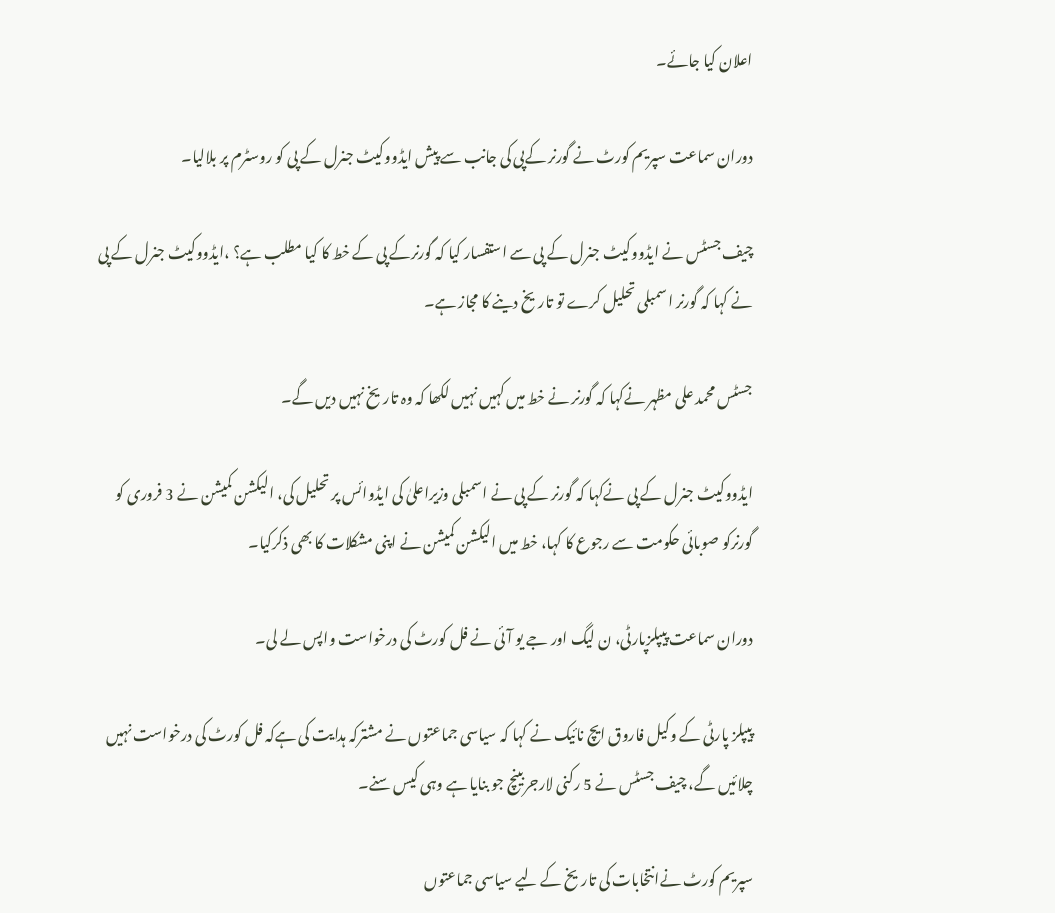اعلان کیا جائے۔

دوران سماعت سپریم کورٹ نے گورنر کےپی کی جانب سے پیش ایڈووکیٹ جنرل کے پی کو روسٹرم پر بلالیا۔

چیف جسٹس نے ایڈووکیٹ جنرل کے پی سے استفسار کیا کہ گورنرکے پی کے خط کا کیا مطلب ہے؟ ،ایڈووکیٹ جنرل کے پی نے کہا کہ گورنر اسمبلی تحلیل کرے تو تاریخ دینے کا مجاز ہے۔

جسٹس محمد علی مظہر نےکہا کہ گورنر نے خط میں کہیں نہیں لکھا کہ وہ تاریخ نہیں دیں گے۔

ایڈووکیٹ جنرل کے پی نےکہا کہ گورنر کے پی نے اسمبلی وزیراعلیٰ کی ایڈوائس پر تحلیل کی، الیکشن کمیشن نے 3 فروری کو گورنرکو صوبائی حکومت سے رجوع کا کہا، خط میں الیکشن کمیشن نے اپنی مشکلات کا بھی ذکرکیا۔

دوران سماعت پیپلزپارٹی، ن لیگ اور جے یو آئی نے فل کورٹ کی درخواست واپس لے لی۔

پیپلز پارٹی کے وکیل فاروق ایچ نائیک نے کہا کہ سیاسی جماعتوں نے مشترکہ ہدایت کی ہےکہ فل کورٹ کی درخواست نہیں چلائیں گے، چیف جسٹس نے 5 رکنی لارجربینچ جو بنایا ہے وہی کیس سنے۔

سپریم کورٹ نےانتخابات کی تاریخ کے لیے سیاسی جماعتوں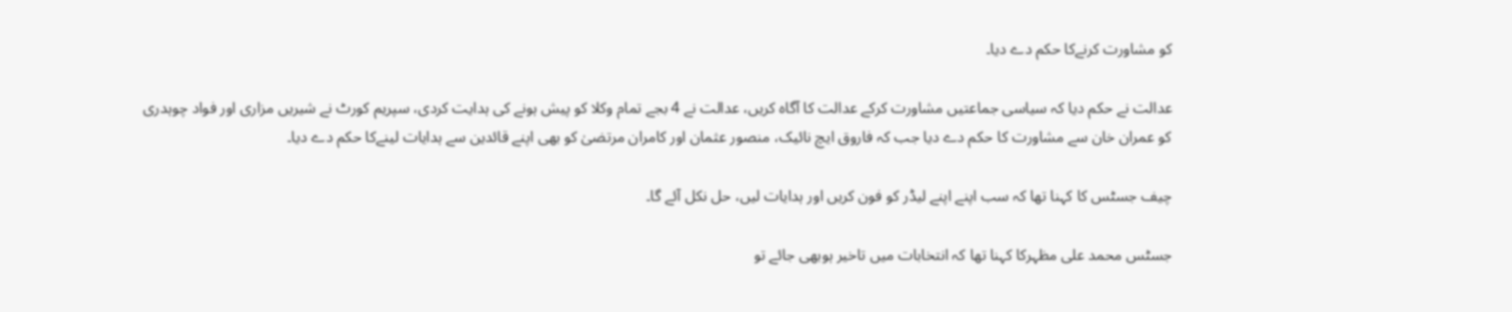کو مشاورت کرنےکا حکم دے دیا۔

عدالت نے حکم دیا کہ سیاسی جماعتیں مشاورت کرکے عدالت کا آگاہ کریں، عدالت نے 4 بجے تمام وکلا کو پیش ہونے کی ہدایت کردی، سپریم کورٹ نے شیریں مزاری اور فواد چوہدری کو عمران خان سے مشاورت کا حکم دے دیا جب کہ فاروق ایچ نائیک، منصور عثمان اور کامران مرتضیٰ کو بھی اپنے قائدین سے ہدایات لینےکا حکم دے دیا۔

چیف جسٹس کا کہنا تھا کہ سب اپنے اپنے لیڈر کو فون کریں اور ہدایات لیں، حل نکل آئے گا۔

جسٹس محمد علی مظہرکا کہنا تھا کہ انتخابات میں تاخیر ہوبھی جائے تو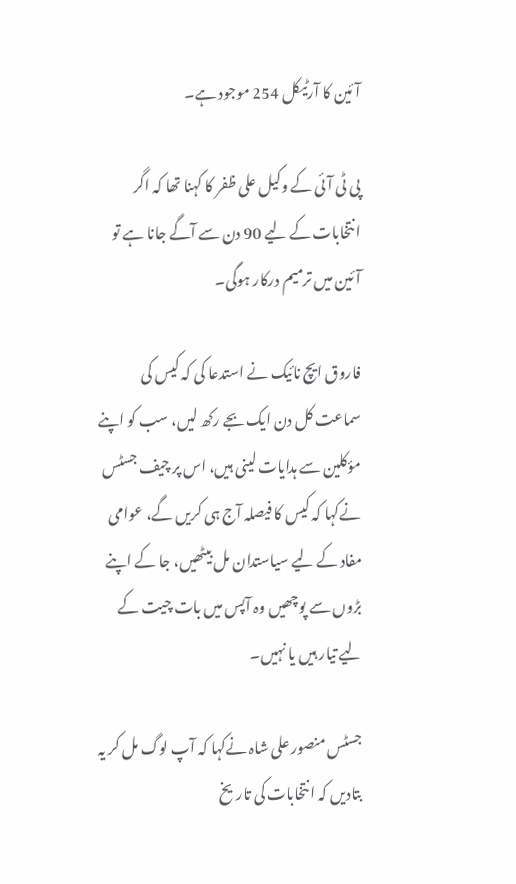آئین کا آرٹیکل 254 موجود ہے۔

پی ٹی آئی کے وکیل علی ظفر کا کہنا تھا کہ اگر انتخابات کے لیے 90 دن سے آگے جانا ہے تو آئین میں ترمیم درکار ہوگی۔

فاروق ایچ نائیک نے استدعا کی کہ کیس کی سماعت کل دن ایک بجے رکھ لیں، سب کو اپنے مؤکلین سے ہدایات لینی ہیں، اس پر چیف جسٹس نےکہا کہ کیس کا فیصلہ آج ہی کریں گے، عوامی مفاد کے لیے سیاستدان مل بیٹھیں، جا کے اپنے بڑوں سے پوچھیں وہ آپس میں بات چیت کے لیے تیار ہیں یا نہیں۔

جسٹس منصور علی شاہ نےکہا کہ آپ لوگ مل کر یہ بتادیں کہ انتخابات کی تاریخ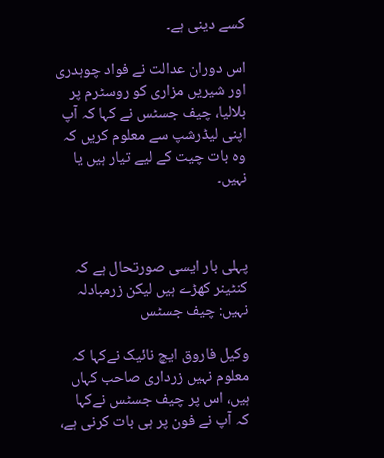کسے دینی ہے۔

اس دوران عدالت نے فواد چوہدری اور شیریں مزاری کو روسٹرم پر بلالیا، چیف جسٹس نے کہا کہ آپ اپنی لیڈرشپ سے معلوم کریں کہ وہ بات چیت کے لیے تیار ہیں یا نہیں۔



پہلی بار ایسی صورتحال ہے کہ کنٹینر کھڑے ہیں لیکن زرمبادلہ نہیں: چیف جسٹس

وکیل فاروق ایچ نائیک نےکہا کہ معلوم نہیں زرداری صاحب کہاں ہیں، اس پر چیف جسٹس نےکہا کہ آپ نے فون پر ہی بات کرنی ہے،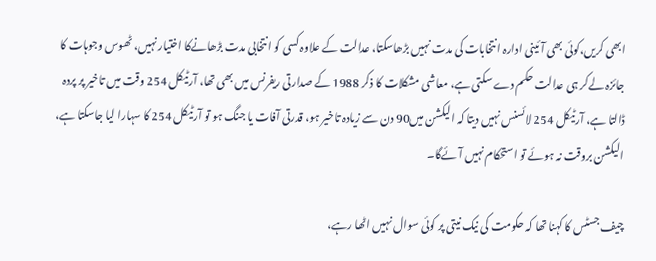ابھی کریں،کوئی بھی آئینی ادارہ انتخابات کی مدت نہیں بڑھاسکتا، عدالت کے علاوہ کسی کو انتخابی مدت بڑھانےکا اختیار نہیں، ٹھوس وجوہات کا جائزہ لےکر ہی عدالت حکم دے سکتی ہے، معاشی مشکلات کا ذکر 1988 کے صدارتی ریفرنس میں بھی تھا، آرٹیکل 254 وقت میں تاخیر پر پردہ ڈالتا ہے، آرٹیکل 254 لائسنس نہیں دیتا کہ الیکشن میں90 دن سے زیادہ تاخیر ہو، قدرتی آفات یا جنگ ہو تو آرٹیکل 254 کا سہارا لیا جاسکتا ہے، الیکشن بروقت نہ ہوئے تو استحکام نہیں آئےگا۔

چیف جسٹس کا کہنا تھا کہ حکومت کی نیک نیتی پر کوئی سوال نہیں اٹھا رہے،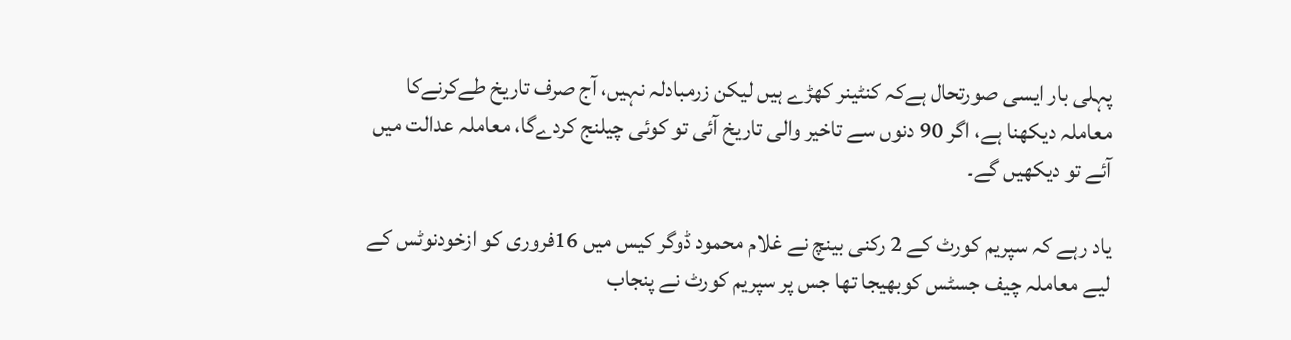پہلی بار ایسی صورتحال ہےکہ کنٹینر کھڑے ہیں لیکن زرمبادلہ نہیں، آج صرف تاریخ طےکرنےکا معاملہ دیکھنا ہے، اگر 90 دنوں سے تاخیر والی تاریخ آئی تو کوئی چیلنج کردےگا، معاملہ عدالت میں آئے تو دیکھیں گے۔

یاد رہے کہ سپریم کورٹ کے 2 رکنی بینچ نے غلام محمود ڈوگر کیس میں 16فروری کو ازخودنوٹس کے لیے معاملہ چیف جسٹس کوبھیجا تھا جس پر سپریم کورٹ نے پنجاب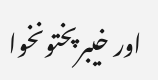اور خیبرپختونخوا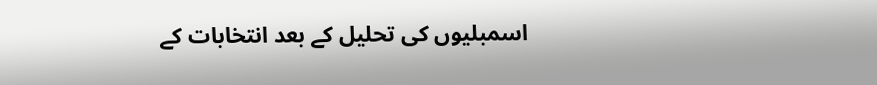اسمبلیوں کی تحلیل کے بعد انتخابات کے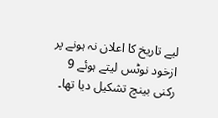لیے تاریخ کا اعلان نہ ہونے پر ازخود نوٹس لیتے ہوئے 9 رکنی بینچ تشکیل دیا تھا۔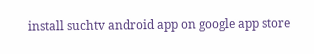install suchtv android app on google app store